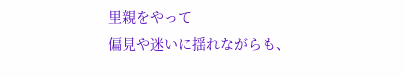里親をやって
偏見や迷いに揺れながらも、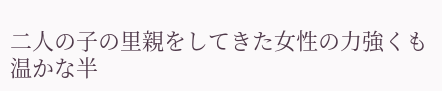二人の子の里親をしてきた女性の力強くも温かな半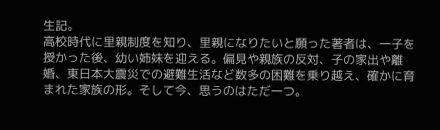生記。
高校時代に里親制度を知り、里親になりたいと願った著者は、一子を授かった後、幼い姉妹を迎える。偏見や親族の反対、子の家出や離婚、東日本大震災での避難生活など数多の困難を乗り越え、確かに育まれた家族の形。そして今、思うのはただ一つ。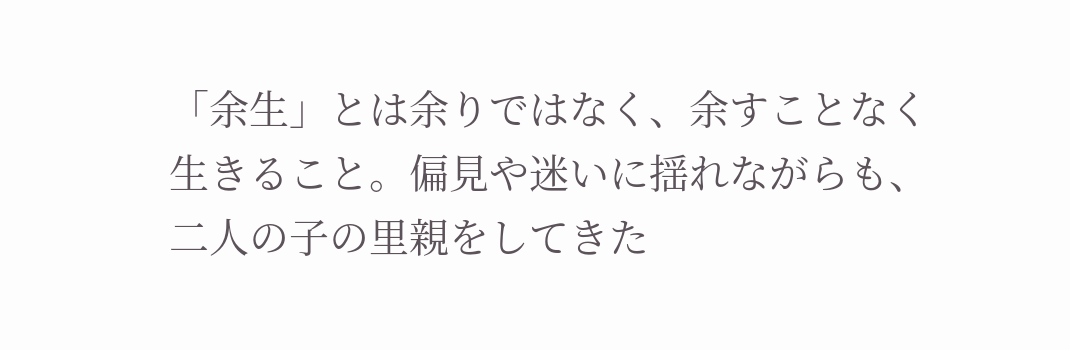「余生」とは余りではなく、余すことなく生きること。偏見や迷いに揺れながらも、二人の子の里親をしてきた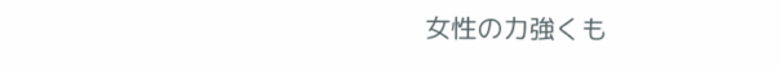女性の力強くも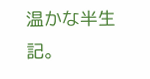温かな半生記。